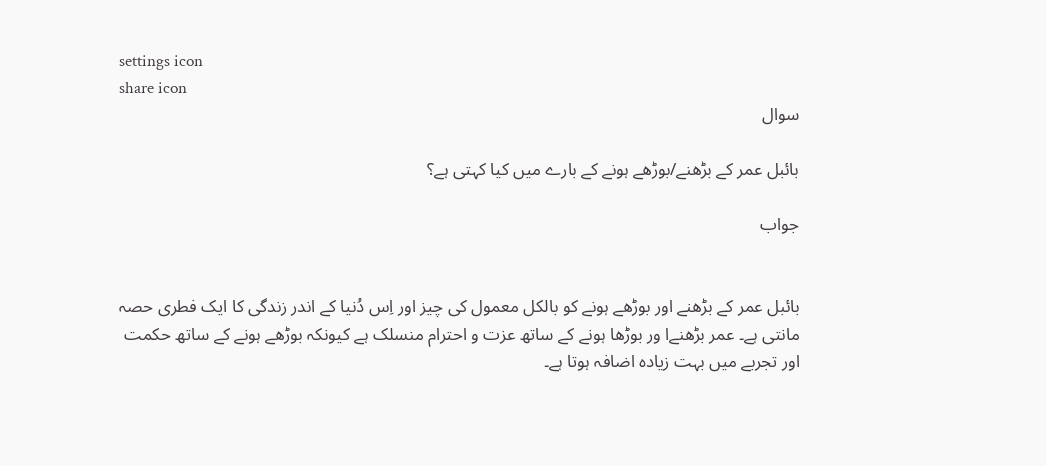settings icon
share icon
سوال

بائبل عمر کے بڑھنے/بوڑھے ہونے کے بارے میں کیا کہتی ہے؟

جواب


بائبل عمر کے بڑھنے اور بوڑھے ہونے کو بالکل معمول کی چیز اور اِس دُنیا کے اندر زندگی کا ایک فطری حصہ مانتی ہے۔ عمر بڑھنےا ور بوڑھا ہونے کے ساتھ عزت و احترام منسلک ہے کیونکہ بوڑھے ہونے کے ساتھ حکمت اور تجربے میں بہت زیادہ اضافہ ہوتا ہے۔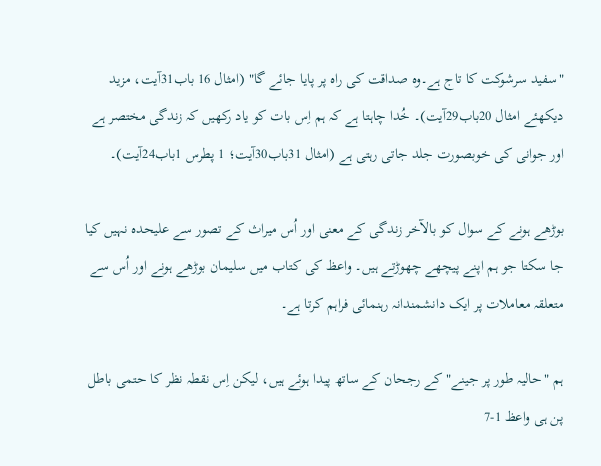"سفید سرشوکت کا تاج ہے۔وہ صداقت کی راہ پر پایا جائے گا" (امثال 16 باب31آیت، مزید دیکھئے امثال 20باب29آیت)۔ خُدا چاہتا ہے کہ ہم اِس بات کو یاد رکھیں کہ زندگی مختصر ہے اور جوانی کی خوبصورت جلد جاتی رہتی ہے (امثال 31باب30آیت؛ 1 پطرس 1باب24آیت)۔

بوڑھے ہونے کے سوال کو بالآخر زندگی کے معنی اور اُس میراث کے تصور سے علیحدہ نہیں کیا جا سکتا جو ہم اپنے پیچھے چھوڑتے ہیں۔ واعظ کی کتاب میں سلیمان بوڑھے ہونے اور اُس سے متعلقہ معاملات پر ایک دانشمندانہ رہنمائی فراہم کرتا ہے۔

ہم "حالیہ طور پر جینے" کے رجحان کے ساتھ پیدا ہوئے ہیں، لیکن اِس نقطہ نظر کا حتمی باطل پن ہی واعظ 1-7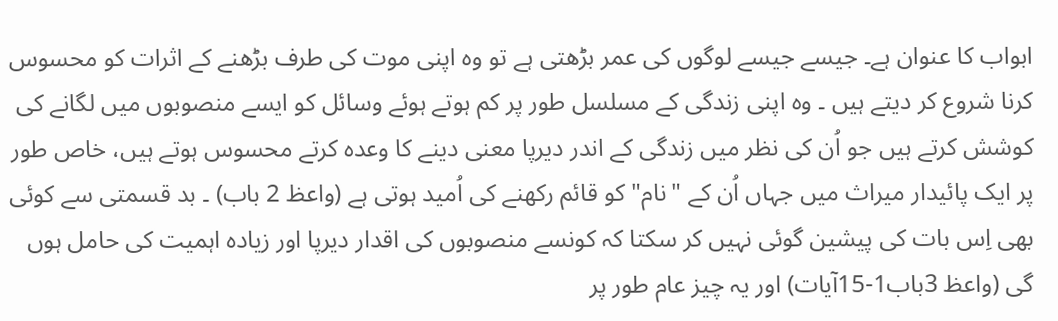ابواب کا عنوان ہے۔ جیسے جیسے لوگوں کی عمر بڑھتی ہے تو وہ اپنی موت کی طرف بڑھنے کے اثرات کو محسوس کرنا شروع کر دیتے ہیں ۔ وہ اپنی زندگی کے مسلسل طور پر کم ہوتے ہوئے وسائل کو ایسے منصوبوں میں لگانے کی کوشش کرتے ہیں جو اُن کی نظر میں زندگی کے اندر دیرپا معنی دینے کا وعدہ کرتے محسوس ہوتے ہیں، خاص طور پر ایک پائیدار میراث میں جہاں اُن کے "نام" کو قائم رکھنے کی اُمید ہوتی ہے (واعظ 2 باب) ۔ بد قسمتی سے کوئی بھی اِس بات کی پیشین گوئی نہیں کر سکتا کہ کونسے منصوبوں کی اقدار دیرپا اور زیادہ اہمیت کی حامل ہوں گی (واعظ 3باب1-15آیات) اور یہ چیز عام طور پر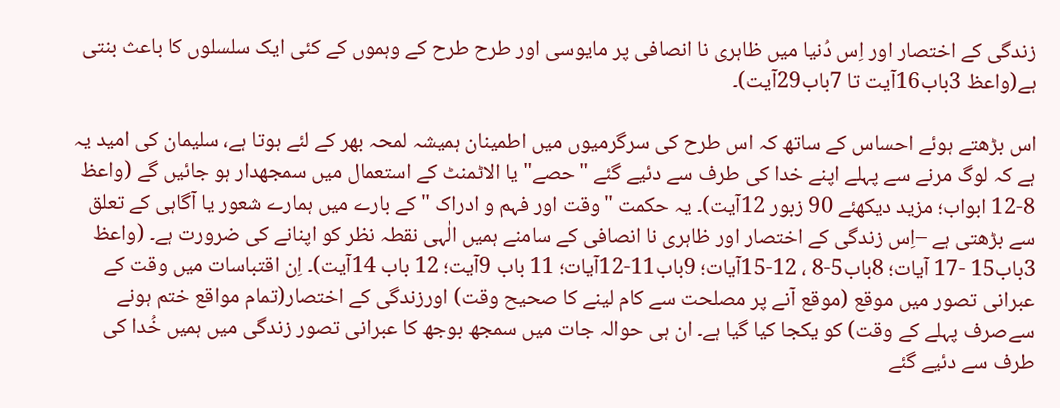زندگی کے اختصار اور اِس دُنیا میں ظاہری نا انصافی پر مایوسی اور طرح طرح کے وہموں کے کئی ایک سلسلوں کا باعث بنتی ہے(واعظ 3باب16آیت تا 7باب29آیت)۔

اس بڑھتے ہوئے احساس کے ساتھ کہ اس طرح کی سرگرمیوں میں اطمینان ہمیشہ لمحہ بھر کے لئے ہوتا ہے، سلیمان کی امید یہ ہے کہ لوگ مرنے سے پہلے اپنے خدا کی طرف سے دئیے گئے "حصے" یا الاٹمنٹ کے استعمال میں سمجھدار ہو جائیں گے (واعظ 8-12 ابواب؛ مزید دیکھئے 90 زبور 12آیت)۔ یہ حکمت "وقت اور فہم و ادراک " کے بارے میں ہمارے شعور یا آگاہی کے تعلق سے بڑھتی ہے –اِس زندگی کے اختصار اور ظاہری نا انصافی کے سامنے ہمیں الٰہی نقطہ نظر کو اپنانے کی ضرورت ہے۔ (واعظ 3باب15 -17 آیات؛ 8باب5-8 ، 12-15آیات؛ 9باب11-12آیات؛ 11 باب 9آیت؛ 12 باب 14آیت)۔ اِن اقتباسات میں وقت کے عبرانی تصور میں موقع (موقع آنے پر مصلحت سے کام لینے کا صحیح وقت) اورزندگی کے اختصار(تمام مواقع ختم ہونے سےصرف پہلے کے وقت) کو یکجا کیا گیا ہے۔ ان ہی حوالہ جات میں سمجھ بوجھ کا عبرانی تصور زندگی میں ہمیں خُدا کی طرف سے دئیے گئے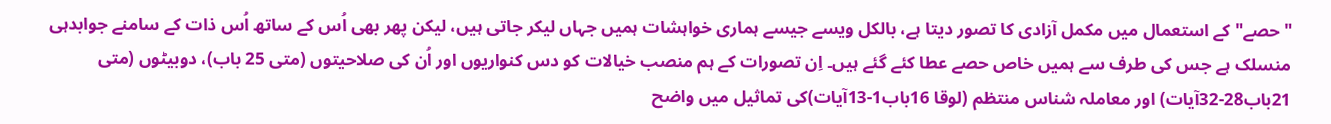"حصے" کے استعمال میں مکمل آزادی کا تصور دیتا ہے، بالکل ویسے جیسے ہماری خواہشات ہمیں جہاں لیکر جاتی ہیں، لیکن پھر بھی اُس کے ساتھ اُس ذات کے سامنے جوابدہی منسلک ہے جس کی طرف سے ہمیں خاص حصے عطا کئے گئے ہیں۔ اِن تصورات کے ہم منصب خیالات کو دس کنواریوں اور اُن کی صلاحیتوں (متی 25 باب)، دوبیٹوں (متی 21باب28-32آیات) اور معاملہ شناس منتظم (لوقا 16باب1-13آیات)کی تماثیل میں واضح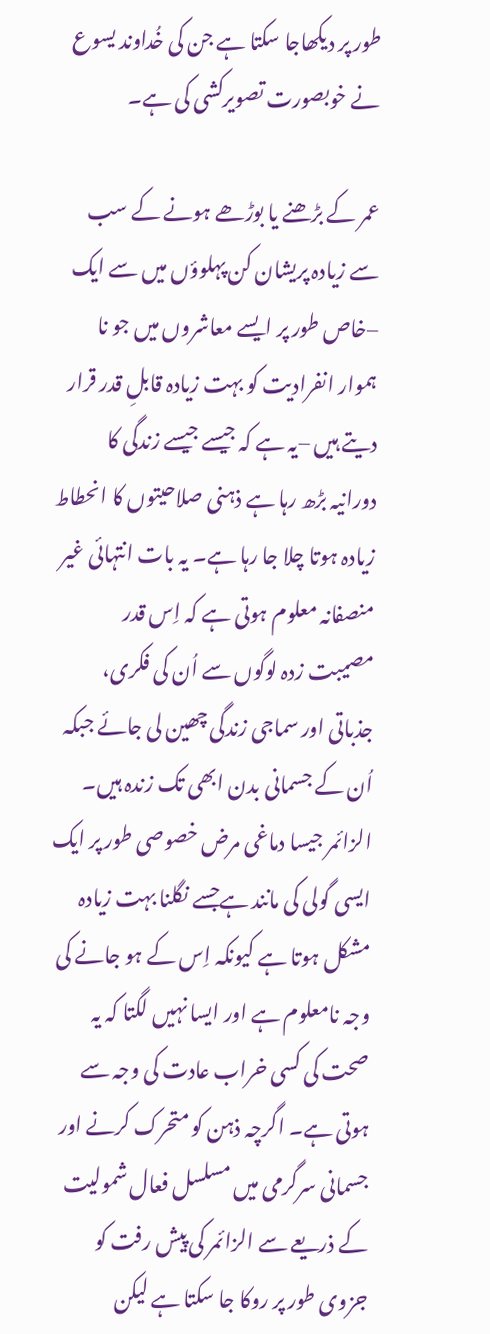طور پر دیکھاجا سکتا ہے جن کی خُداوند یسوع نے خوبصورت تصویرکشی کی ہے۔

عمر کے بڑھنے یا بوڑھے ہونے کے سب سے زیادہ پریشان کن پہلوؤں میں سے ایک –خاص طور پر ایسے معاشروں میں جو نا ہموار انفرادیت کو بہت زیادہ قابلِ قدر قرار دیتے ہیں –یہ ہے کہ جیسے جیسے زندگی کا دورانیہ بڑھ رہا ہے ذہنی صلاحیتوں کا انحطاط زیادہ ہوتا چلا جا رہا ہے۔ یہ بات انتہائی غیر منصفانہ معلوم ہوتی ہے کہ اِس قدر مصیبت زدہ لوگوں سے اُن کی فکری، جذباتی اور سماجی زندگی چھین لی جائے جبکہ اُن کے جسمانی بدن ابھی تک زندہ ہیں۔ الزائمر جیسا دماغی مرض خصوصی طور پر ایک ایسی گولی کی مانند ہےجسے نگلنا بہت زیادہ مشکل ہوتا ہے کیونکہ اِس کے ہو جانے کی وجہ نامعلوم ہے اور ایسا نہیں لگتا کہ یہ صحت کی کسی خراب عادت کی وجہ سے ہوتی ہے۔ اگرچہ ذہن کو متحرک کرنے اور جسمانی سرگرمی میں مسلسل فعال شمولیت کے ذریعے سے الزائمر کی پیش رفت کو جزوی طور پر روکا جا سکتا ہے لیکن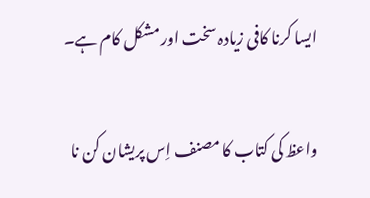ایسا کرنا کافی زیادہ سخت اور مشکل کام ہے۔

واعظ کی کتاب کا مصنف اِس پریشان کن نا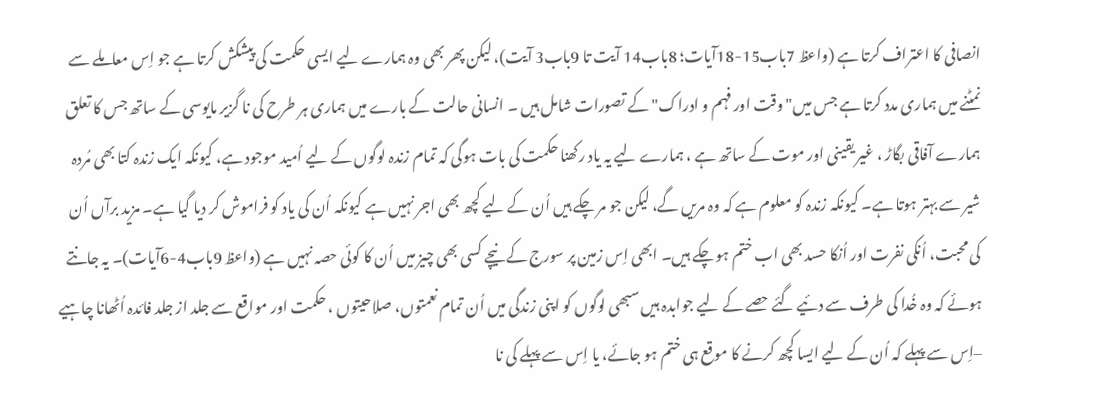انصافی کا اعتراف کرتا ہے (واعظ 7باب15-18آیات؛ 8باب14 آیت تا 9باب3 آیت)، لیکن پھر بھی وہ ہمارے لیے ایسی حکمت کی پیشکش کرتا ہے جو اِس معاملے سے نمٹنے میں ہماری مدد کرتا ہے جس میں"وقت اور فہم و ادراک" کے تصورات شامل ہیں ۔ انسانی حالت کے بارے میں ہماری ہر طرح کی نا گزیر مایوسی کے ساتھ جس کا تعلق ہمارے آفاقی بگاڑ ، غیر یقینی اور موت کے ساتھ ہے ، ہمارے لیے یہ یاد رکھنا حکمت کی بات ہوگی کہ تمام زندہ لوگوں کے لیے اُمید موجود ہے، کیونکہ ایک زندہ کتا بھی مُردہ شیر سے بہتر ہوتا ہے۔ کیونکہ زندہ کو معلوم ہے کہ وہ مریں گے، لیکن جو مر چکے ہیں اُن کے لیے کچھ بھی اجر نہیں ہے کیونکہ اُن کی یاد کو فراموش کر دیا گیا ہے۔ مزید برآں اُن کی محبت، اُنکی نفرت اور اُنکا حسد بھی اب ختم ہو چکے ہیں۔ ابھی اِس زمین پر سورج کے نیچے کسی بھی چیز میں اُن کا کوئی حصہ نہیں ہے (واعظ 9باب4-6آیات)۔ یہ جانتے ہوئے کہ وہ خُدا کی طرف سے دئیے گئے حصے کے لیے جوابدہ ہیں سبھی لوگوں کو اپنی زندگی میں اُن تمام نعمتوں، صلاحیتوں ، حکمت اور مواقع سے جلد از جلد فائدہ اُٹھانا چاہیے –اِس سے پہلے کہ اُن کے لیے ایسا کچھ کرنے کا موقع ہی ختم ہو جائے، یا اِس سے پہلے کی نا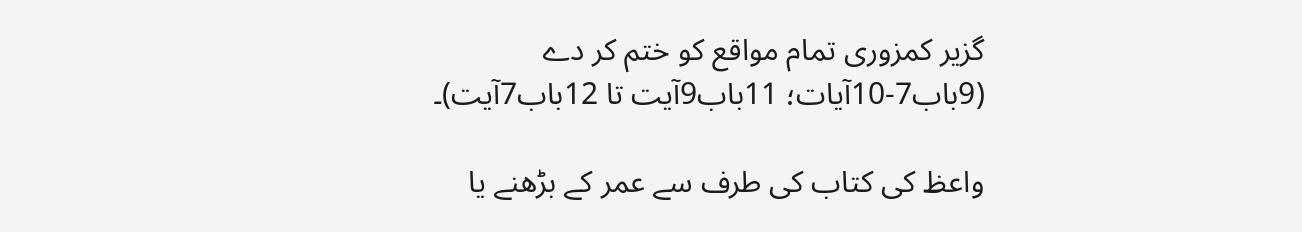گزیر کمزوری تمام مواقع کو ختم کر دے (9باب7-10آیات؛ 11باب9آیت تا 12باب7آیت)۔

واعظ کی کتاب کی طرف سے عمر کے بڑھنے یا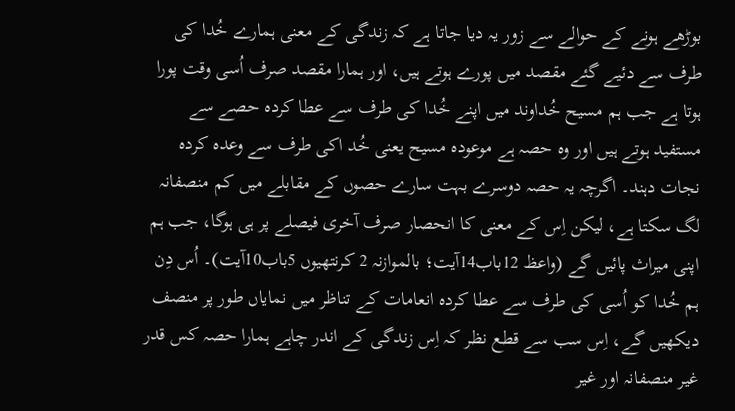بوڑھے ہونے کے حوالے سے زور یہ دیا جاتا ہے کہ زندگی کے معنی ہمارے خُدا کی طرف سے دئیے گئے مقصد میں پورے ہوتے ہیں، اور ہمارا مقصد صرف اُسی وقت پورا ہوتا ہے جب ہم مسیح خُداوند میں اپنے خُدا کی طرف سے عطا کردہ حصے سے مستفید ہوتے ہیں اور وہ حصہ ہے موعودہ مسیح یعنی خُد اکی طرف سے وعدہ کردہ نجات دہند۔ اگرچہ یہ حصہ دوسرے بہت سارے حصوں کے مقابلے میں کم منصفانہ لگ سکتا ہے، لیکن اِس کے معنی کا انحصار صرف آخری فیصلے پر ہی ہوگا، جب ہم اپنی میراث پائیں گے (واعظ 12باب14آیت؛ بالموازنہ 2 کرنتھیوں 5باب10آیت)۔ اُس دِن ہم خُدا کو اُسی کی طرف سے عطا کردہ انعامات کے تناظر میں نمایاں طور پر منصف دیکھیں گے، اِس سب سے قطع نظر کہ اِس زندگی کے اندر چاہے ہمارا حصہ کس قدر غیر منصفانہ اور غیر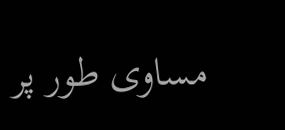مساوی طور پر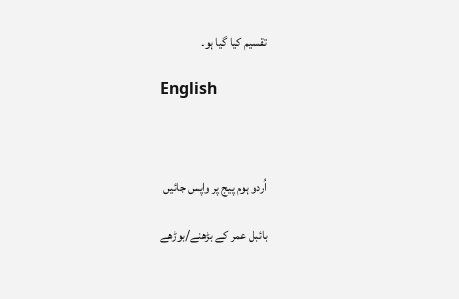تقسیم کیا گیا ہو۔

English



اُردو ہوم پیج پر واپس جائیں

بائبل عمر کے بڑھنے/بوڑھے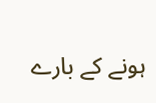ہونے کے بارے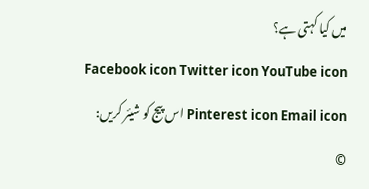میں کیا کہتی ہے؟
Facebook icon Twitter icon YouTube icon Pinterest icon Email icon اس پیج کو شیئر کریں:
©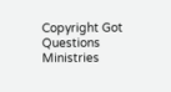Copyright Got Questions Ministries